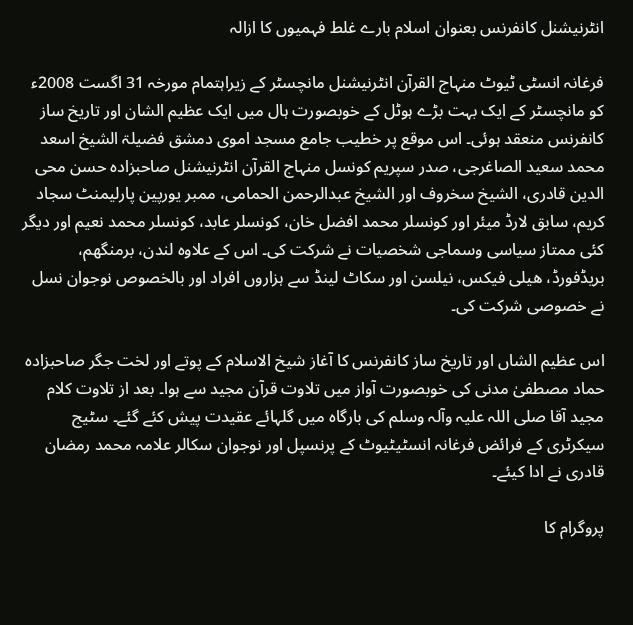انٹرنیشنل کانفرنس بعنوان اسلام بارے غلط فہمیوں کا ازالہ

فرغانہ انسٹی ٹیوٹ منہاج القرآن انٹرنیشنل مانچسٹر کے زیراہتمام مورخہ 31 اگست 2008ء کو مانچسٹر کے ایک بہت بڑے ہوٹل کے خوبصورت ہال میں ایک عظیم الشان اور تاریخ ساز کانفرنس منعقد ہوئی۔ اس موقع پر خطیب جامع مسجد اموی دمشق فضیلۃ الشیخ اسعد محمد سعید الصاغرجی، صدر سپریم کونسل منہاج القرآن انٹرنیشنل صاحبزادہ حسن محی الدین قادری، الشیخ سخروف اور الشیخ عبدالرحمن الحمامی، ممبر یورپین پارلیمنٹ سجاد کریم، سابق لارڈ میئر اور کونسلر محمد افضل خان، کونسلر عابد، کونسلر محمد نعیم اور دیگر کئی ممتاز سیاسی وسماجی شخصیات نے شرکت کی۔ اس کے علاوہ لندن، برمنگھم، بریڈفورڈ، ھیلی فیکس، نیلسن اور سکاٹ لینڈ سے ہزاروں افراد اور بالخصوص نوجوان نسل نے خصوصی شرکت کی۔

اس عظیم الشاں اور تاریخ ساز کانفرنس کا آغاز شیخ الاسلام کے پوتے اور لخت جگر صاحبزادہ حماد مصطفیٰ مدنی کی خوبصورت آواز میں تلاوت قرآن مجید سے ہوا۔ بعد از تلاوت کلام مجید آقا صلی اللہ علیہ وآلہ وسلم کی بارگاہ میں گلہائے عقیدت پیش کئے گئے۔ سٹیج سیکرٹری کے فرائض فرغانہ انسٹیٹیوٹ کے پرنسپل اور نوجوان سکالر علامہ محمد رمضان قادری نے ادا کیئے۔

پروگرام کا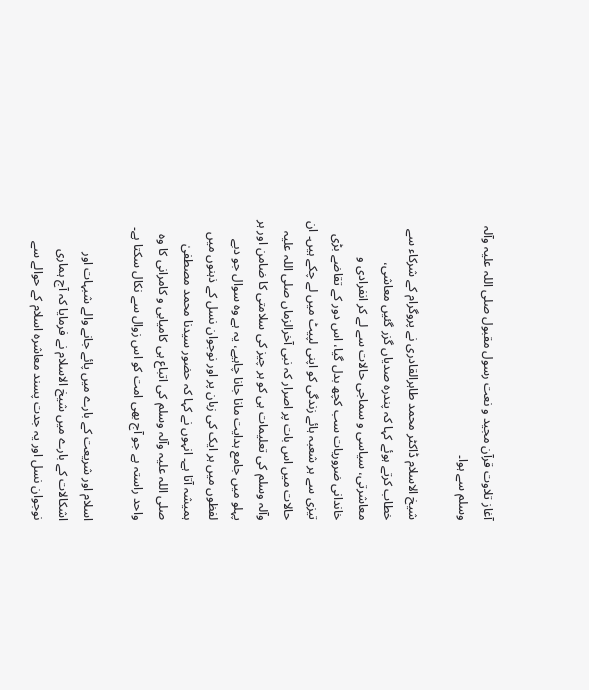آغاز تلاوت قرآن مجید و نعت رسول مقبول صلی اللہ علیہ وآلہ وسلم سے ہوا۔

شیخ الاسلام ڈاکٹر محمد طاہرالقادری نے پروگرام کے شرکاء سے خطاب کرتے ہوئے کہا کہ پندرہ صدیاں گزر گئیں معاشی، معاشرتی، سیاسی و سماجی حالات سے لے کر انفرادی و خاندانی ضروریات سب کچھ بدل گیا، اس دور کے تقاضے بڑی تیزی سے ہر شعبہ ہائے زندگی کو اپنی لپیٹ میں لے چکے ہیں۔ ان حالات میں اس بات پر اصرار کہ نبی آخرالزماں صلی اللہ علیہ وآلہ وسلم کی تعلیمات ہی کو ہر چیز کی سلامتی کا ضامن اور ہر پہلو میں جامع ہدایت مانا جانا چاہیے، یہ ہے وہ سوال جو دبے لفظوں میں ہر ایک کی زبان پر اور نوجوان نسل کے ذہنوں میں ہمیشہ آتا ہے۔ انہوں نے کہا کہ حضور سیدنا محمد مصطفیٰ صلی اللہ علیہ وآلہ وسلم کی اتباع ہی کامیابی و کامرانی کا وہ واحد راستہ ہے جو آج بھی امت کو اس زوال سے نکال سکتا ہے۔

اسلام اور شریعت کے بارے میں پائے جانے والے شبہات اور اشکالات کے بارے میں شیخ الاسلام نے فرمایا کہ آج ہماری نوجوان نسل اور یہ جدت پسند معاشرہ اسلام کے حوالے سے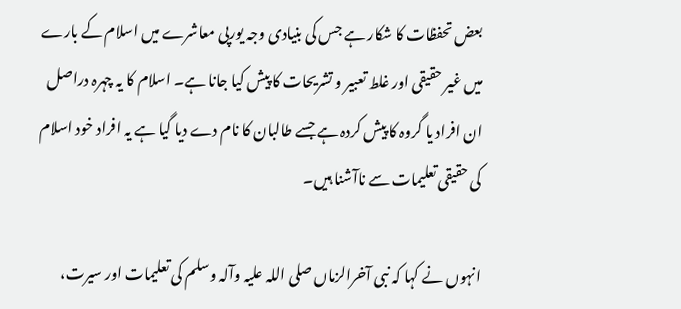بعض تحفظات کا شکار ہے جس کی بنیادی وجہ یورپی معاشرے میں اسلام کے بارے میں غیر حقیقی اور غلط تعبیر و تشریحات کا پیش کیا جانا ہے۔ اسلام کا یہ چہرہ دراصل ان افراد یا گروہ کا پیش کردہ ہے جسے طالبان کا نام دے دیا گیا ہے یہ افراد خود اسلام کی حقیقی تعلیمات سے ناآشنا ہیں۔

انہوں نے کہا کہ نبی آخرالزماں صلی اللہ علیہ وآلہ وسلم کی تعلیمات اور سیرت،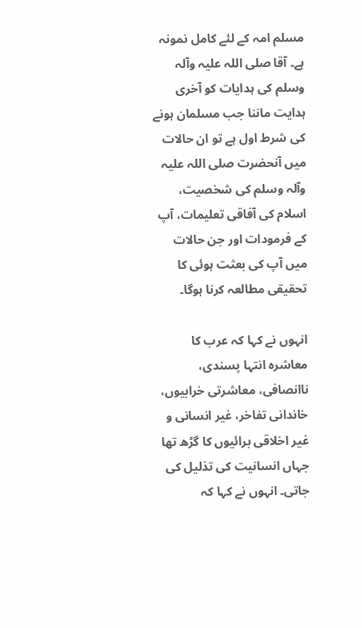مسلم امہ کے لئے کامل نمونہ ہے۔ آقا صلی اللہ علیہ وآلہ وسلم کی ہدایات کو آخری ہدایت ماننا جب مسلمان ہونے کی شرط اول ہے تو ان حالات میں آنحضرت صلی اللہ علیہ وآلہ وسلم کی شخصیت، اسلام کی آفاقی تعلیمات، آپ کے فرمودات اور جن حالات میں آپ کی بعثت ہوئی کا تحقیقی مطالعہ کرنا ہوگا۔

انہوں نے کہا کہ عرب کا معاشرہ انتہا پسندی، ناانصافی، معاشرتی خرابیوں، خاندانی تفاخر، غیر انسانی و غیر اخلاقی برائیوں کا گڑھ تھا جہاں انسانیت کی تذلیل کی جاتی۔ انہوں نے کہا کہ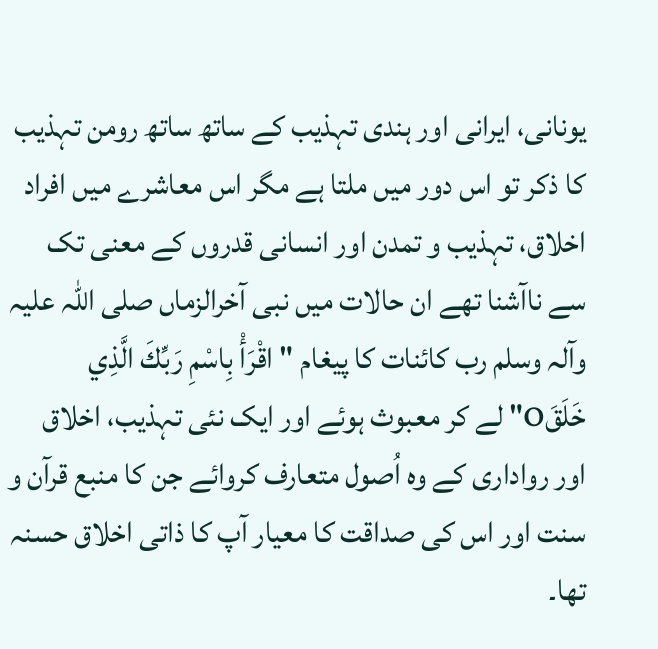یونانی، ایرانی اور ہندی تہذیب کے ساتھ ساتھ رومن تہذیب کا ذکر تو اس دور میں ملتا ہے مگر اس معاشرے میں افراد اخلاق، تہذیب و تمدن اور انسانی قدروں کے معنی تک سے ناآشنا تھے ان حالات میں نبی آخرالزماں صلی اللہ علیہ وآلہ وسلم رب کائنات کا پیغام "اقْرَأْ بِاسْمِ رَبِّكَ الَّذِي خَلَقَO" لے کر معبوث ہوئے اور ایک نئی تہذیب، اخلاق اور رواداری کے وہ اُصول متعارف کروائے جن کا منبع قرآن و سنت اور اس کی صداقت کا معیار آپ کا ذاتی اخلاق حسنہ تھا۔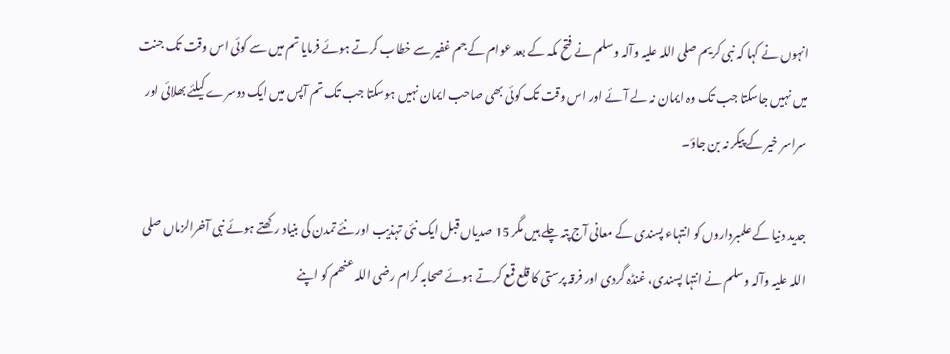انہوں نے کہا کہ نبی کریم صلی اللہ علیہ وآلہ وسلم نے فتح مکہ کے بعد عوام کے جم غفیر سے خطاب کرتے ہوئے فرمایا تم میں سے کوئی اس وقت تک جنت میں نہیں جاسکتا جب تک وہ ایمان نہ لے آئے اور اس وقت تک کوئی بھی صاحب ایمان نہیں ہوسکتا جب تک تم آپس میں ایک دوسرے کیلئے بھلائی اور سراسر خیر کے پیکر نہ بن جاؤ۔

جدید دنیا کے علمبرداروں کو انتہاء پسندی کے معانی آج پتہ چلے ہیں مگر 15 صدیاں قبل ایک نئی تہذیب اور نئے تمدن کی بنیاد رکھتے ہوئے نبی آخرالزماں صلی اللہ علیہ وآلہ وسلم نے انتہا پسندی، غنڈہ گردی اور فرقہ پرستی کا قلع قمع کرتے ہوئے صحابہ کرام رضی اللہ عنھم کو اپنے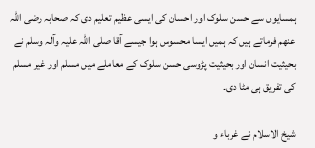ہمسایوں سے حسن سلوک اور احسان کی ایسی عظیم تعلیم دی کہ صحابہ رضی اللہ عنھم فرماتے ہیں کہ ہمیں ایسا محسوس ہوا جیسے آقا صلی اللہ علیہ وآلہ وسلم نے بحیثیت انسان اور بحیثیت پڑوسی حسن سلوک کے معاملے میں مسلم اور غیر مسلم کی تفریق ہی مٹا دی۔

شیخ الاسلام نے غرباء و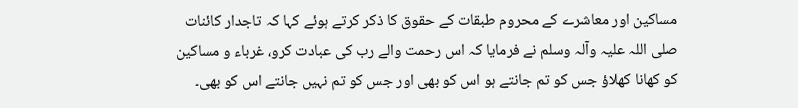مساکین اور معاشرے کے محروم طبقات کے حقوق کا ذکر کرتے ہوئے کہا کہ تاجدار کائنات صلی اللہ علیہ وآلہ وسلم نے فرمایا کہ اس رحمت والے رب کی عبادت کرو، غرباء و مساکین کو کھانا کھلاؤ جس کو تم جانتے ہو اس کو بھی اور جس کو تم نہیں جانتے اس کو بھی۔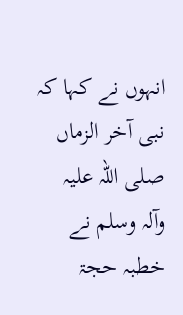انہوں نے کہا کہ نبی آخر الزماں صلی اللہ علیہ وآلہ وسلم نے خطبہ حجۃ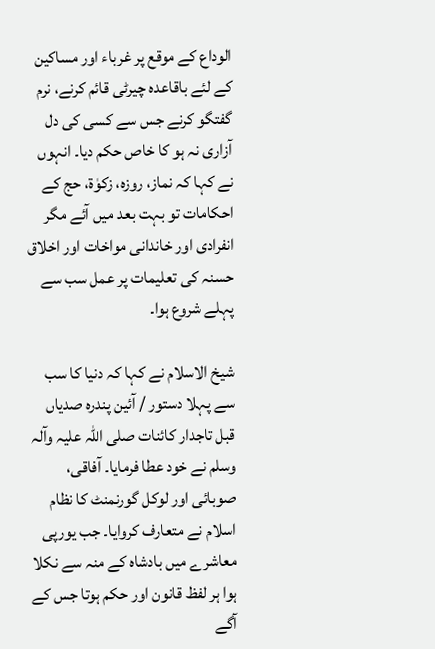الوداع کے موقع پر غرباء اور مساکین کے لئے باقاعدہ چیرٹی قائم کرنے، نرم گفتگو کرنے جس سے کسی کی دل آزاری نہ ہو کا خاص حکم دیا۔ انہوں نے کہا کہ نماز، روزہ، زکوٰۃ، حج کے احکامات تو بہت بعد میں آئے مگر انفرادی اور خاندانی مواخات اور اخلاق حسنہ کی تعلیمات پر عمل سب سے پہلے شروع ہوا۔

شیخ الاسلام نے کہا کہ دنیا کا سب سے پہلا دستور / آئین پندرہ صدیاں قبل تاجدار کائنات صلی اللہ علیہ وآلہ وسلم نے خود عطا فرمایا۔ آفاقی، صوبائی اور لوکل گورنمنٹ کا نظام اسلام نے متعارف کروایا۔ جب یورپی معاشرے میں بادشاہ کے منہ سے نکلا ہوا ہر لفظ قانون اور حکم ہوتا جس کے آگے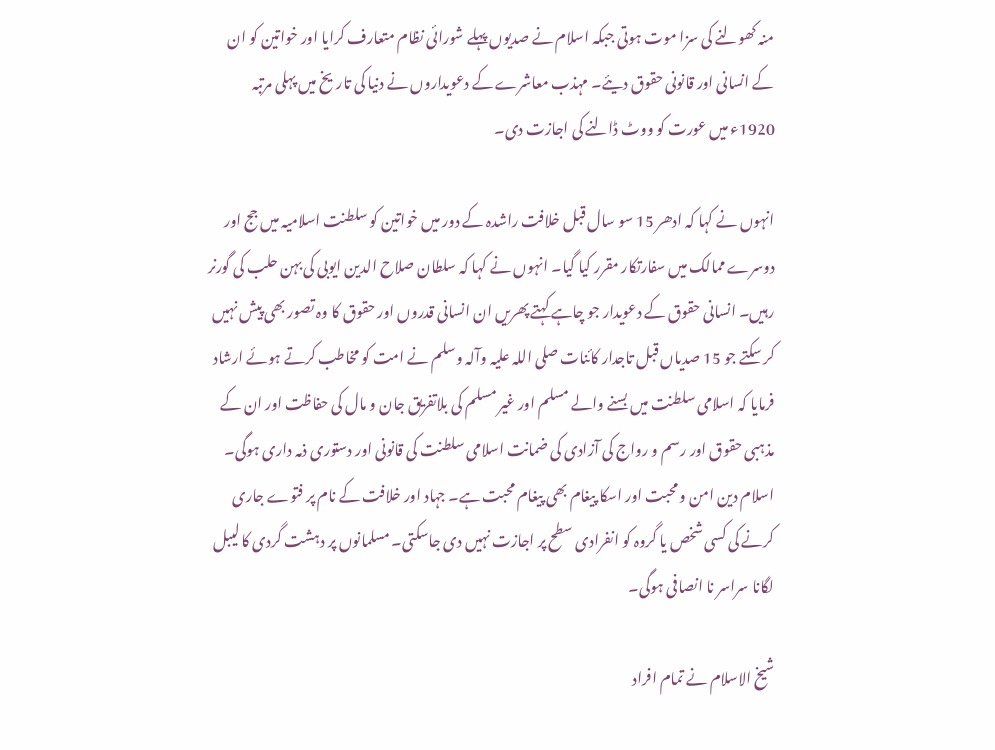منہ کھولنے کی سزا موت ہوتی جبکہ اسلام نے صدیوں پہلے شورائی نظام متعارف کرایا اور خواتین کو ان کے انسانی اور قانونی حقوق دیئے۔ مہذب معاشرے کے دعویداروں نے دنیا کی تاریخ میں پہلی مرتبہ 1920ء میں عورت کو ووٹ ڈالنے کی اجازت دی۔

انہوں نے کہا کہ ادھر 15 سو سال قبل خلافت راشدہ کے دور میں خواتین کو سلطنت اسلامیہ میں جج اور دوسرے ممالک میں سفارتکار مقرر کیا گیا۔ انہوں نے کہا کہ سلطان صلاح الدین ایوبی کی بہن حلب کی گورنر رہیں۔ انسانی حقوق کے دعویدار جو چاہے کہتے پھریں ان انسانی قدروں اور حقوق کا وہ تصور بھی پیش نہیں کر سکتے جو 15 صدیاں قبل تاجدار کائنات صلی اللہ علیہ وآلہ وسلم نے امت کو مخاطب کرتے ہوئے ارشاد فرمایا کہ اسلامی سلطنت میں بسنے والے مسلم اور غیر مسلم کی بلاتفریق جان و مال کی حفاظت اور ان کے مذہبی حقوق اور رسم و رواج کی آزادی کی ضمانت اسلامی سلطنت کی قانونی اور دستوری ذمہ داری ہوگی۔ اسلام دین امن و محبت اور اسکا پیغام بھی پیغام محبت ہے۔ جہاد اور خلافت کے نام پر فتوے جاری کرنے کی کسی شخص یا گروہ کو انفرادی سطح پر اجازت نہیں دی جاسکتی۔ مسلمانوں پر دہشت گردی کا لیبل لگانا سراسر نا انصافی ہوگی۔

شیخ الاسلام نے تمام افراد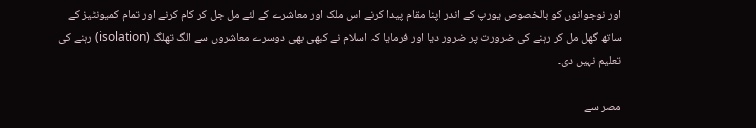اور نوجوانوں کو بالخصوص یورپ کے اندر اپنا مقام پیدا کرنے اس ملک اور معاشرے کے لئے مل جل کر کام کرنے اور تمام کمیونٹیز کے ساتھ گھل مل کر رہنے کی ضرورت پر ضرور دیا اور فرمایا کہ اسلام نے کبھی بھی دوسرے معاشروں سے الگ تھلگ (isolation) رہنے کی تعلیم نہیں دی۔

مصر سے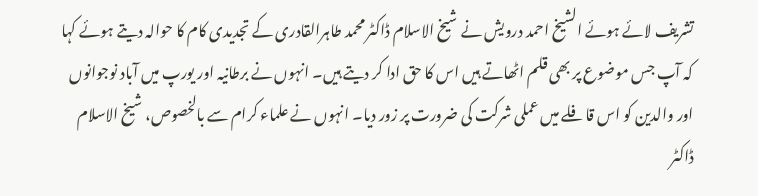تشریف لائے ہوئے الشیخ احمد درویش نے شیخ الاسلام ڈاکٹر محمد طاہرالقادری کے تجدیدی کام کا حوالہ دیتے ہوئے کہا کہ آپ جس موضوع پر بھی قلم اٹھاتے ہیں اس کا حق ادا کر دیتے ہیں۔ انہوں نے برطانیہ اور یورپ میں آباد نوجوانوں اور والدین کو اس قافلے میں عملی شرکت کی ضرورت پر زور دیا۔ انہوں نے علماء کرام سے بالخصوص، شیخ الاسلام ڈاکٹر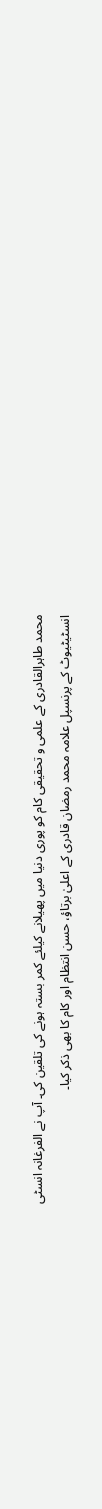محمد طاہرالقادری کے علمی و تحقیقی کام کو پوری دنیا میں پھیلانے کیلئے کمر بستہ ہونے کی تلقین کی۔ آپ نے الفرغانہ انسٹی انسٹیٹیوٹ کے پرنسپل علامہ محمد رمضان قادری کے اعلیٰ برتاؤ، حسن انتظام اور کام کا بھی ذکر کیا۔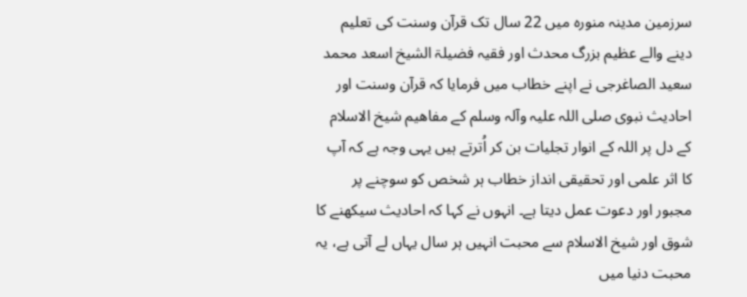سرزمین مدینہ منورہ میں 22 سال تک قرآن وسنت کی تعلیم دینے والے عظیم بزرگ محدث اور فقیہ فضیلۃ الشیخ اسعد محمد سعید الصاغرجی نے اپنے خطاب میں فرمایا کہ قرآن وسنت اور احادیث نبوی صلی اللہ علیہ وآلہ وسلم کے مفاھیم شیخ الاسلام کے دل پر اللہ کے انوار تجلیات بن کر اُترتے ہیں یہی وجہ ہے کہ آپ کا اثر علمی اور تحقیقی انداز خطاب ہر شخص کو سوچنے پر مجبور اور دعوت عمل دیتا ہے۔ انہوں نے کہا کہ احادیث سیکھنے کا شوق اور شیخ الاسلام سے محبت انہیں ہر سال یہاں لے آتی ہے، یہ محبت دنیا میں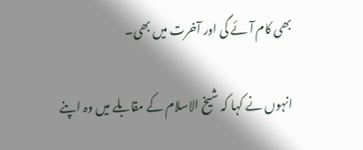بھی کام آئے گی اور آخرت میں بھی۔

انہوں نے کہا کہ شیخ الاسلام کے مقابلے میں وہ اپنے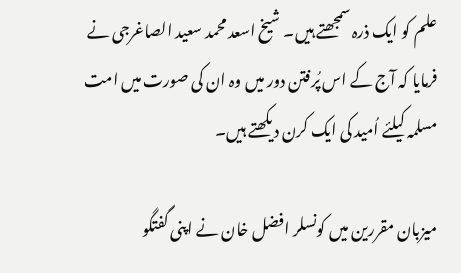علم کو ایک ذرہ سمجھتے ہیں۔ شیخ اسعد محمد سعید الصاغرجی نے فرمایا کہ آج کے اس پُرفتن دور میں وہ ان کی صورت میں امت مسلمہ کیلئے اُمید کی ایک کرن دیکھتے ہیں۔

میزبان مقررین میں کونسلر افضل خان نے اپنی گفتگو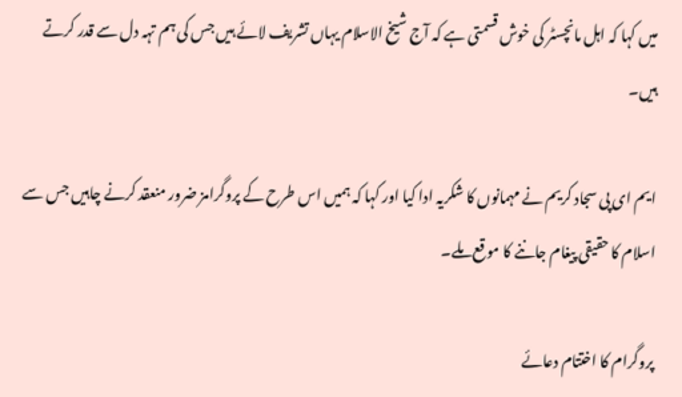میں کہا کہ اہل مانچسٹر کی خوش قسمتی ہے کہ آج شیخ الاسلام یہاں تشریف لائے ہیں جس کی ہم تہہ دل سے قدر کرتے ہیں۔

ایم ای پی سجاد کریم نے مہمانوں کا شکریہ ادا کیا اور کہا کہ ہمیں اس طرح کے پروگرامز ضرور منعقد کرنے چاہیں جس سے اسلام کا حقیقی پیغام جاننے کا موقع ملے۔

پروگرام کا اختتام دعائے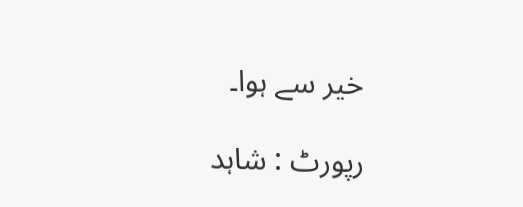خیر سے ہوا۔

رپورٹ : شاہد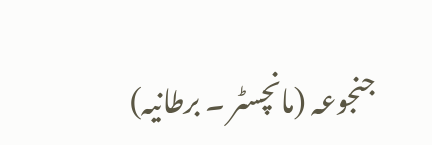جنجوعہ (مانچسٹر ۔ برطانیہ)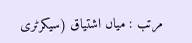مرتب : میاں اشتیاق (سیکرٹری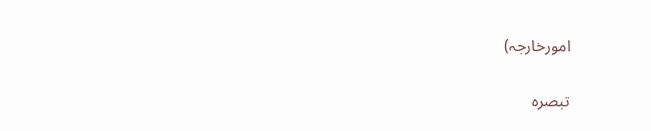امورخارجہ)

تبصرہ